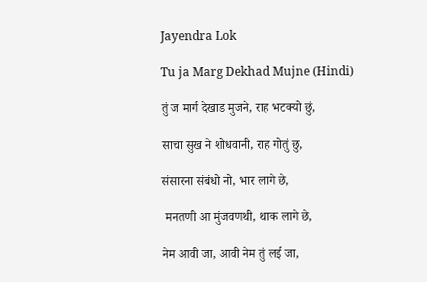Jayendra Lok

Tu ja Marg Dekhad Mujne (Hindi)

तुं ज मार्ग देखाड मुजने, राह भटक्यो छुं,

साचा सुख ने शोधवानी, राह गोतुं छु,

संसारना संबंधो नो, भार लागे छे,

 मनतणी आ मुंजवणथी, थाक लागे छे,

नेम आवी जा, आवी नेम तुं लई जा,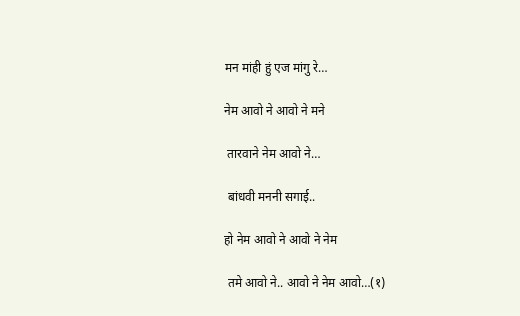मन मांही हुं एज मांगु रे…

नेम आवो ने आवो ने मने

 तारवाने नेम आवो ने…

 बांधवी मननी सगाई..

हो नेम आवो ने आवो ने नेम

 तमे आवो ने.. आवो ने नेम आवो…(१)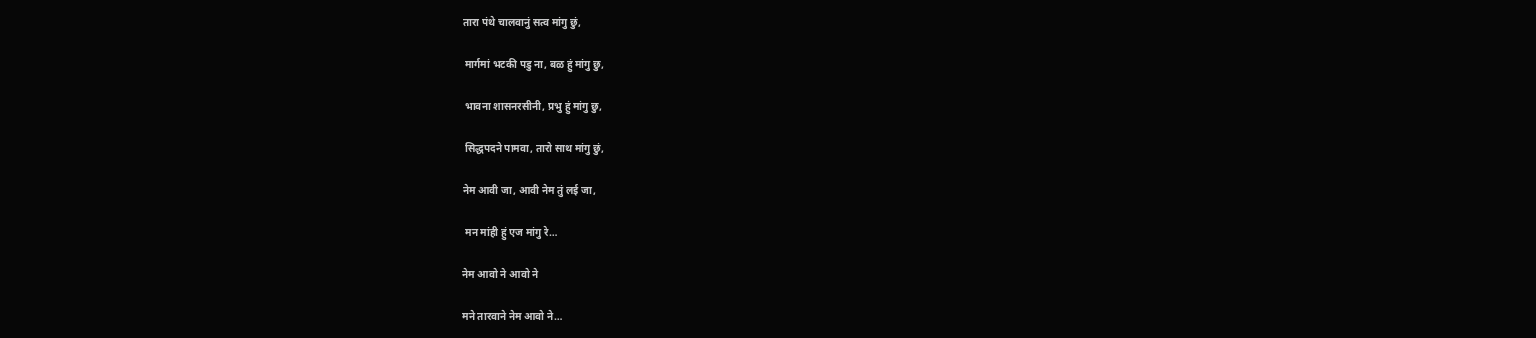तारा पंथे चालवानुं सत्व मांगु छुं,

 मार्गमां भटकी पडु ना, बळ हुं मांगु छु,

 भावना शासनरसीनी, प्रभु हुं मांगु छु,

 सिद्धपदने पामवा, तारो साथ मांगु छुं,

नेम आवी जा, आवी नेम तुं लई जा,

 मन मांही हुं एज मांगु रे…

नेम आवो ने आवो ने

मने तारवाने नेम आवो ने…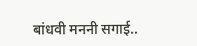बांधवी मननी सगाई..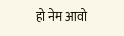हो नेम आवो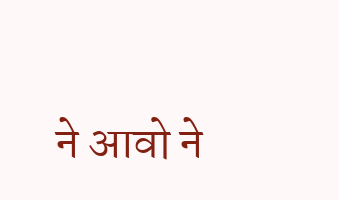ने आवो ने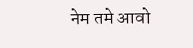नेम तमे आवो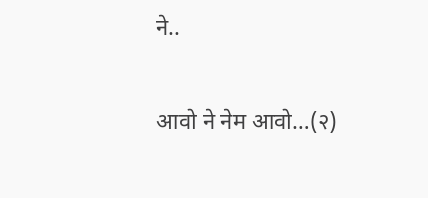ने..

आवो ने नेम आवो…(२)